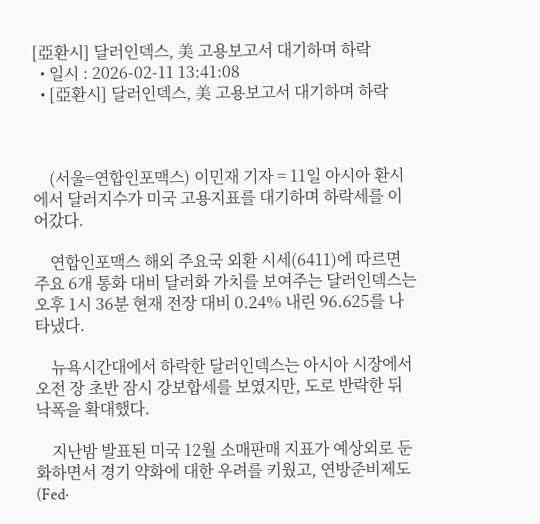[亞환시] 달러인덱스, 美 고용보고서 대기하며 하락
  • 일시 : 2026-02-11 13:41:08
  • [亞환시] 달러인덱스, 美 고용보고서 대기하며 하락



    (서울=연합인포맥스) 이민재 기자 = 11일 아시아 환시에서 달러지수가 미국 고용지표를 대기하며 하락세를 이어갔다.

    연합인포맥스 해외 주요국 외환 시세(6411)에 따르면 주요 6개 통화 대비 달러화 가치를 보여주는 달러인덱스는 오후 1시 36분 현재 전장 대비 0.24% 내린 96.625를 나타냈다.

    뉴욕시간대에서 하락한 달러인덱스는 아시아 시장에서 오전 장 초반 잠시 강보합세를 보였지만, 도로 반락한 뒤 낙폭을 확대했다.

    지난밤 발표된 미국 12월 소매판매 지표가 예상외로 둔화하면서 경기 약화에 대한 우려를 키웠고, 연방준비제도(Fed·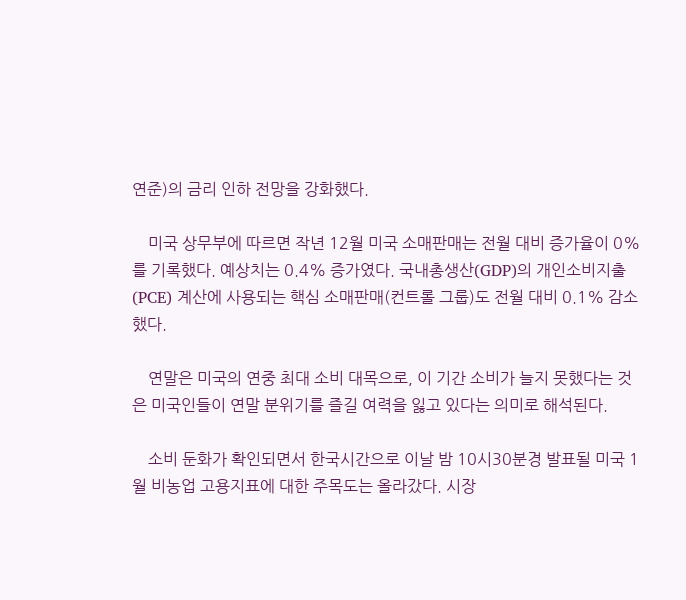연준)의 금리 인하 전망을 강화했다.

    미국 상무부에 따르면 작년 12월 미국 소매판매는 전월 대비 증가율이 0%를 기록했다. 예상치는 0.4% 증가였다. 국내총생산(GDP)의 개인소비지출(PCE) 계산에 사용되는 핵심 소매판매(컨트롤 그룹)도 전월 대비 0.1% 감소했다.

    연말은 미국의 연중 최대 소비 대목으로, 이 기간 소비가 늘지 못했다는 것은 미국인들이 연말 분위기를 즐길 여력을 잃고 있다는 의미로 해석된다.

    소비 둔화가 확인되면서 한국시간으로 이날 밤 10시30분경 발표될 미국 1월 비농업 고용지표에 대한 주목도는 올라갔다. 시장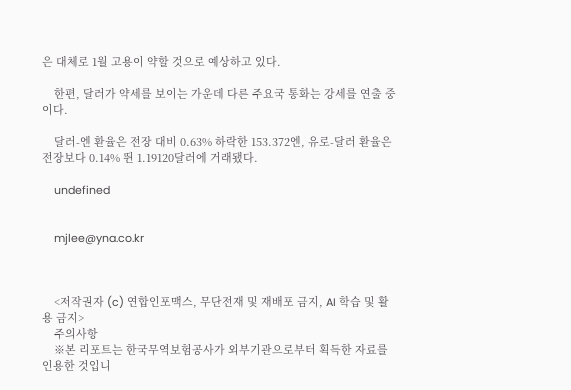은 대체로 1월 고용이 약할 것으로 예상하고 있다.

    한편, 달러가 약세를 보이는 가운데 다른 주요국 통화는 강세를 연출 중이다.

    달러-엔 환율은 전장 대비 0.63% 하락한 153.372엔, 유로-달러 환율은 전장보다 0.14% 뛴 1.19120달러에 거래됐다.

    undefined


    mjlee@yna.co.kr



    <저작권자 (c) 연합인포맥스, 무단전재 및 재배포 금지, AI 학습 및 활용 금지>
    주의사항
    ※본 리포트는 한국무역보험공사가 외부기관으로부터 획득한 자료를 인용한 것입니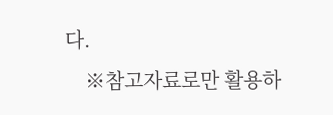다.
    ※참고자료로만 활용하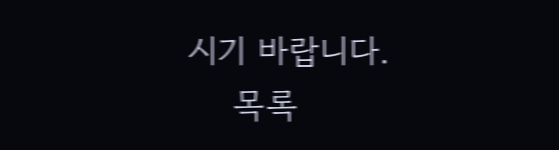시기 바랍니다.
    목록